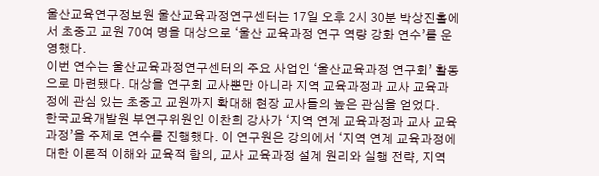울산교육연구정보원 울산교육과정연구센터는 17일 오후 2시 30분 박상진홀에서 초중고 교원 70여 명을 대상으로 ‘울산 교육과정 연구 역량 강화 연수’를 운영했다.
이번 연수는 울산교육과정연구센터의 주요 사업인 ‘울산교육과정 연구회’ 활동으로 마련됐다. 대상을 연구회 교사뿐만 아니라 지역 교육과정과 교사 교육과정에 관심 있는 초중고 교원까지 확대해 현장 교사들의 높은 관심을 얻었다.
한국교육개발원 부연구위원인 이찬희 강사가 ‘지역 연계 교육과정과 교사 교육과정’을 주제로 연수를 진행했다. 이 연구원은 강의에서 ‘지역 연계 교육과정에 대한 이론적 이해와 교육적 함의, 교사 교육과정 설계 원리와 실행 전략, 지역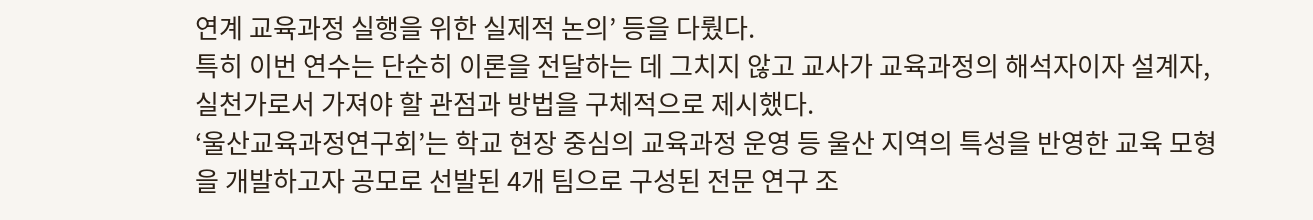연계 교육과정 실행을 위한 실제적 논의’ 등을 다뤘다.
특히 이번 연수는 단순히 이론을 전달하는 데 그치지 않고 교사가 교육과정의 해석자이자 설계자, 실천가로서 가져야 할 관점과 방법을 구체적으로 제시했다.
‘울산교육과정연구회’는 학교 현장 중심의 교육과정 운영 등 울산 지역의 특성을 반영한 교육 모형을 개발하고자 공모로 선발된 4개 팀으로 구성된 전문 연구 조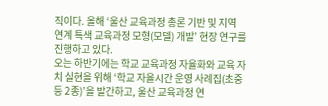직이다. 올해 ‘울산 교육과정 총론 기반 및 지역 연계 특색 교육과정 모형(모델) 개발’ 현장 연구를 진행하고 있다.
오는 하반기에는 학교 교육과정 자율화와 교육 자치 실현을 위해 ‘학교 자율시간 운영 사례집(초중등 2종)’을 발간하고, 울산 교육과정 연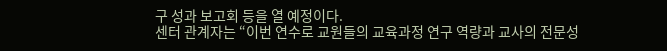구 성과 보고회 등을 열 예정이다.
센터 관계자는 “이번 연수로 교원들의 교육과정 연구 역량과 교사의 전문성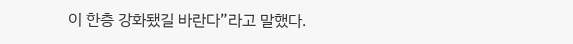이 한층 강화됐길 바란다”라고 말했다.